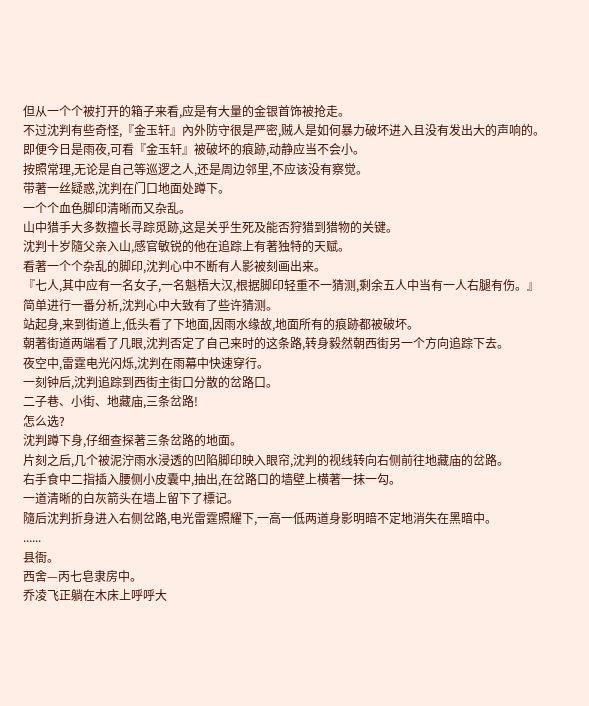但从一个个被打开的箱子来看,应是有大量的金银首饰被抢走。
不过沈判有些奇怪,『金玉轩』內外防守很是严密,贼人是如何暴力破坏进入且没有发出大的声响的。
即便今日是雨夜,可看『金玉轩』被破坏的痕跡,动静应当不会小。
按照常理,无论是自己等巡逻之人,还是周边邻里,不应该没有察觉。
带著一丝疑惑,沈判在门口地面处蹲下。
一个个血色脚印清晰而又杂乱。
山中猎手大多数擅长寻踪觅跡,这是关乎生死及能否狩猎到猎物的关键。
沈判十岁隨父亲入山,感官敏锐的他在追踪上有著独特的天赋。
看著一个个杂乱的脚印,沈判心中不断有人影被刻画出来。
『七人,其中应有一名女子,一名魁梧大汉,根据脚印轻重不一猜测,剩余五人中当有一人右腿有伤。』
简单进行一番分析,沈判心中大致有了些许猜测。
站起身,来到街道上,低头看了下地面,因雨水缘故,地面所有的痕跡都被破坏。
朝著街道两端看了几眼,沈判否定了自己来时的这条路,转身毅然朝西街另一个方向追踪下去。
夜空中,雷霆电光闪烁,沈判在雨幕中快速穿行。
一刻钟后,沈判追踪到西街主街口分散的岔路口。
二子巷、小街、地藏庙,三条岔路!
怎么选?
沈判蹲下身,仔细查探著三条岔路的地面。
片刻之后,几个被泥泞雨水浸透的凹陷脚印映入眼帘,沈判的视线转向右侧前往地藏庙的岔路。
右手食中二指插入腰侧小皮囊中,抽出,在岔路口的墙壁上横著一抹一勾。
一道清晰的白灰箭头在墙上留下了標记。
隨后沈判折身进入右侧岔路,电光雷霆照耀下,一高一低两道身影明暗不定地消失在黑暗中。
......
县衙。
西舍—丙七皂隶房中。
乔凌飞正躺在木床上呼呼大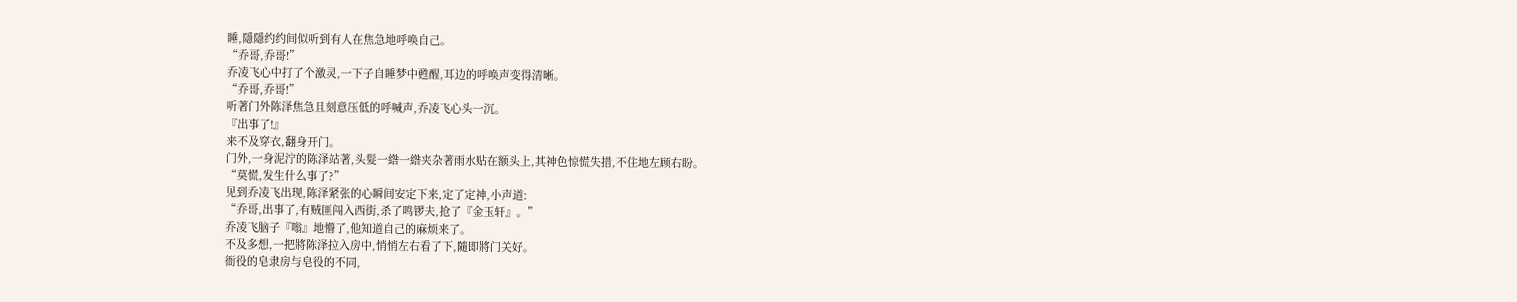睡,隱隱约约间似听到有人在焦急地呼唤自己。
“乔哥,乔哥!”
乔凌飞心中打了个激灵,一下子自睡梦中甦醒,耳边的呼唤声变得清晰。
“乔哥,乔哥!”
听著门外陈泽焦急且刻意压低的呼喊声,乔凌飞心头一沉。
『出事了!』
来不及穿衣,翻身开门。
门外,一身泥泞的陈泽站著,头髮一綹一綹夹杂著雨水贴在额头上,其神色惊慌失措,不住地左顾右盼。
“莫慌,发生什么事了?”
见到乔凌飞出现,陈泽紧张的心瞬间安定下来,定了定神,小声道:
“乔哥,出事了,有贼匪闯入西街,杀了鸣锣夫,抢了『金玉轩』。”
乔凌飞脑子『嗡』地懵了,他知道自己的麻烦来了。
不及多想,一把將陈泽拉入房中,悄悄左右看了下,隨即將门关好。
衙役的皂隶房与皂役的不同,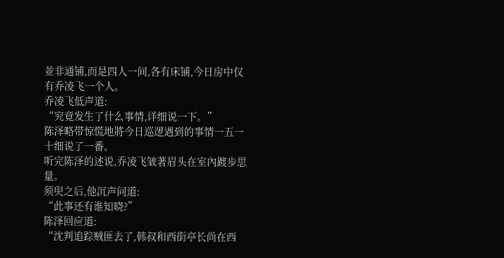並非通铺,而是四人一间,各有床铺,今日房中仅有乔凌飞一个人。
乔凌飞低声道:
“究竟发生了什么事情,详细说一下。”
陈泽略带惊慌地將今日巡逻遇到的事情一五一十细说了一番。
听完陈泽的述说,乔凌飞皱著眉头在室內踱步思量。
须臾之后,他沉声问道:
“此事还有谁知晓?”
陈泽回应道:
“沈判追踪贼匪去了,韩叔和西街亭长尚在西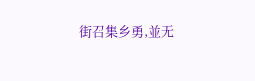街召集乡勇,並无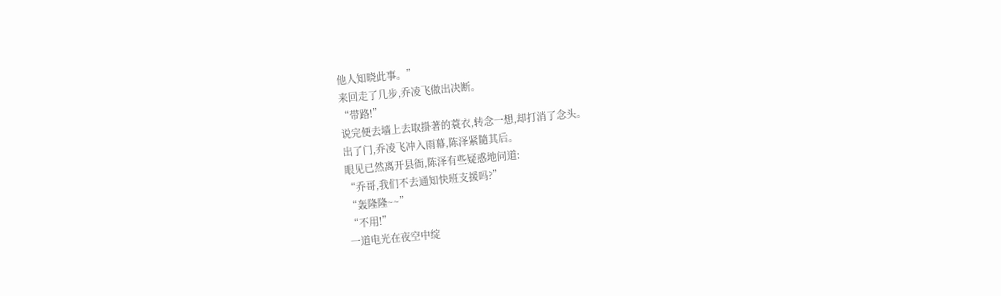他人知晓此事。”
来回走了几步,乔凌飞做出决断。
“带路!”
说完便去墙上去取掛著的蓑衣,转念一想,却打消了念头。
出了门,乔凌飞冲入雨幕,陈泽紧隨其后。
眼见已然离开县衙,陈泽有些疑惑地问道:
“乔哥,我们不去通知快班支援吗?”
“轰隆隆~~”
“不用!”
一道电光在夜空中绽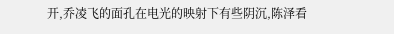开,乔凌飞的面孔在电光的映射下有些阴沉,陈泽看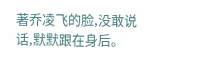著乔凌飞的脸,没敢说话,默默跟在身后。